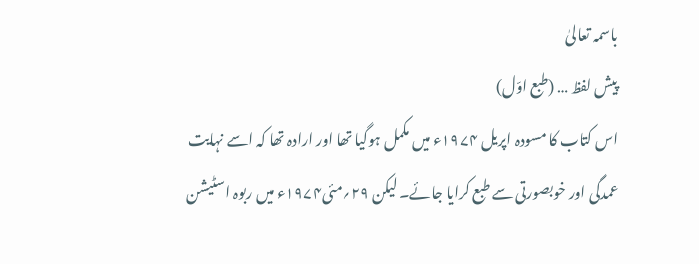باسمہ تعالیٰ
پیش لفظ … (طبع اوّل)
اس کتاب کا مسودہ اپریل ۱۹۷۴ء میں مکمل ہوگیا تھا اور ارادہ تھا کہ اسے نہایت عمدگی اور خوبصورتی سے طبع کرایا جائے۔ لیکن ۲۹؍مئی۱۹۷۴ء میں ربوہ اسٹیشن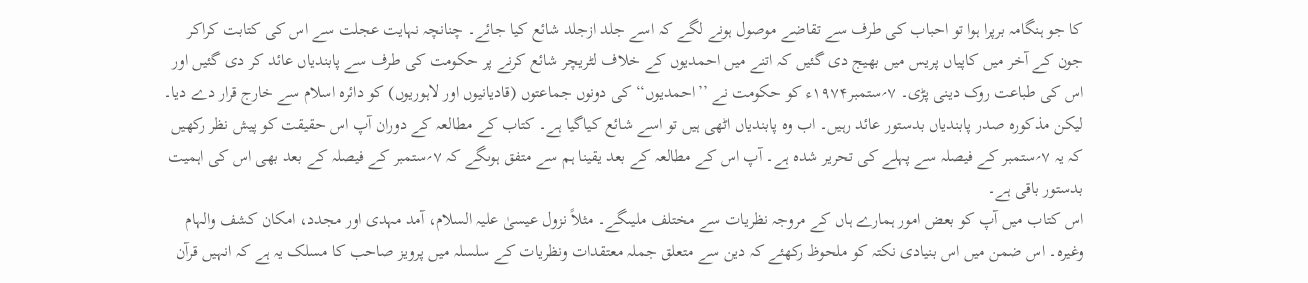کا جو ہنگامہ برپرا ہوا تو احباب کی طرف سے تقاضے موصول ہونے لگے کہ اسے جلد ازجلد شائع کیا جائے۔ چنانچہ نہایت عجلت سے اس کی کتابت کراکر جون کے آخر میں کاپیاں پریس میں بھیج دی گئیں کہ اتنے میں احمدیوں کے خلاف لٹریچر شائع کرنے پر حکومت کی طرف سے پابندیاں عائد کر دی گئیں اور اس کی طباعت روک دینی پڑی۔ ۷؍ستمبر۱۹۷۴ء کو حکومت نے ’’احمدیوں‘‘ کی دونوں جماعتوں (قادیانیوں اور لاہوریوں) کو دائرہ اسلام سے خارج قرار دے دیا۔ لیکن مذکورہ صدر پابندیاں بدستور عائد رہیں۔ اب وہ پابندیاں اٹھی ہیں تو اسے شائع کیاگیا ہے۔ کتاب کے مطالعہ کے دوران آپ اس حقیقت کو پیش نظر رکھیں کہ یہ ۷؍ستمبر کے فیصلہ سے پہلے کی تحریر شدہ ہے۔ آپ اس کے مطالعہ کے بعد یقینا ہم سے متفق ہوںگے کہ ۷؍ستمبر کے فیصلہ کے بعد بھی اس کی اہمیت بدستور باقی ہے۔
اس کتاب میں آپ کو بعض امور ہمارے ہاں کے مروجہ نظریات سے مختلف ملیںگے۔ مثلاً نزول عیسیٰ علیہ السلام، آمد مہدی اور مجدد، امکان کشف والہام وغیرہ۔ اس ضمن میں اس بنیادی نکتہ کو ملحوظ رکھئے کہ دین سے متعلق جملہ معتقدات ونظریات کے سلسلہ میں پرویز صاحب کا مسلک یہ ہے کہ انہیں قرآن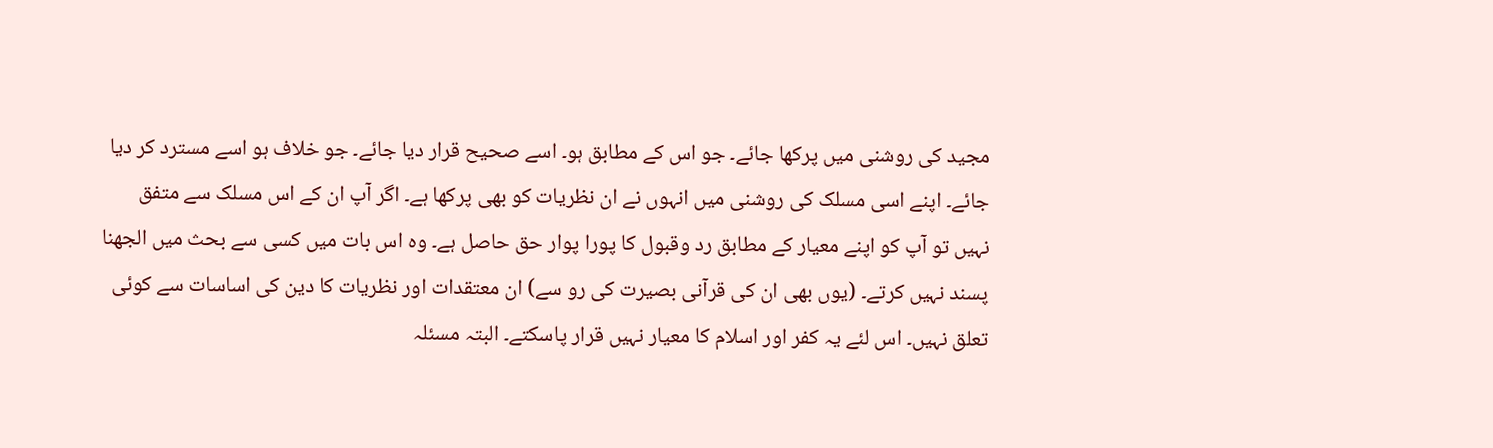مجید کی روشنی میں پرکھا جائے۔ جو اس کے مطابق ہو۔ اسے صحیح قرار دیا جائے۔ جو خلاف ہو اسے مسترد کر دیا جائے۔ اپنے اسی مسلک کی روشنی میں انہوں نے ان نظریات کو بھی پرکھا ہے۔ اگر آپ ان کے اس مسلک سے متفق نہیں تو آپ کو اپنے معیار کے مطابق رد وقبول کا پورا پوار حق حاصل ہے۔ وہ اس بات میں کسی سے بحث میں الجھنا پسند نہیں کرتے۔ (یوں بھی ان کی قرآنی بصیرت کی رو سے) ان معتقدات اور نظریات کا دین کی اساسات سے کوئی تعلق نہیں۔ اس لئے یہ کفر اور اسلام کا معیار نہیں قرار پاسکتے۔ البتہ مسئلہ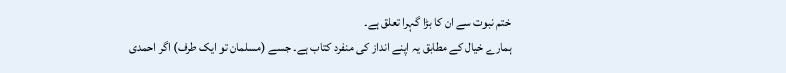ختم نبوت سے ان کا بڑا گہرا تعلق ہے۔
ہمارے خیال کے مطابق یہ اپنے انداز کی منفرد کتاب ہے۔ جسے (مسلمان تو ایک طرف) اگر احمدی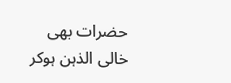حضرات بھی خالی الذہن ہوکر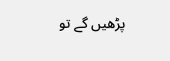پڑھیں گے تو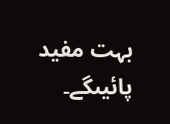بہت مفید پائیںگے۔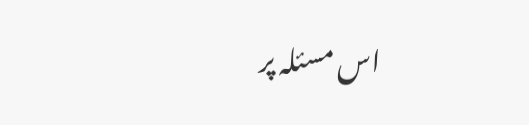اس مسئلہ پر